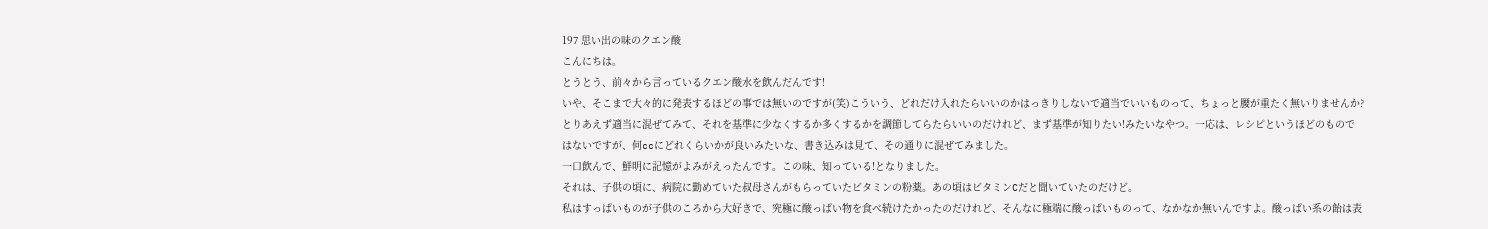197 思い出の味のクエン酸
こんにちは。
とうとう、前々から言っているクエン酸水を飲んだんです!
いや、そこまで大々的に発表するほどの事では無いのですが(笑)こういう、どれだけ入れたらいいのかはっきりしないで適当でいいものって、ちょっと腰が重たく無いりませんか?
とりあえず適当に混ぜてみて、それを基準に少なくするか多くするかを調節してらたらいいのだけれど、まず基準が知りたい!みたいなやつ。一応は、レシピというほどのものではないですが、何ccにどれくらいかが良いみたいな、書き込みは見て、その通りに混ぜてみました。
一口飲んで、鮮明に記憶がよみがえったんです。この味、知っている!となりました。
それは、子供の頃に、病院に勤めていた叔母さんがもらっていたビタミンの粉薬。あの頃はビタミンCだと聞いていたのだけど。
私はすっぱいものが子供のころから大好きで、究極に酸っぱい物を食べ続けたかったのだけれど、そんなに極端に酸っぱいものって、なかなか無いんですよ。酸っぱい系の飴は表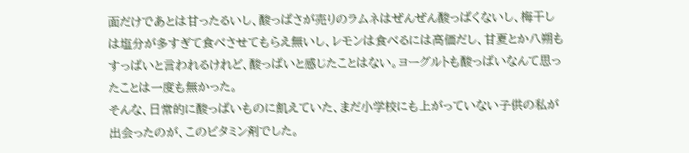面だけであとは甘ったるいし、酸っぱさが売りのラムネはぜんぜん酸っぱくないし、梅干しは塩分が多すぎて食べさせてもらえ無いし、レモンは食べるには高価だし、甘夏とか八朔もすっぱいと言われるけれど、酸っぱいと感じたことはない。ヨーグルトも酸っぱいなんて思ったことは一度も無かった。
そんな、日常的に酸っぱいものに飢えていた、まだ小学校にも上がっていない子供の私が出会ったのが、このビタミン剤でした。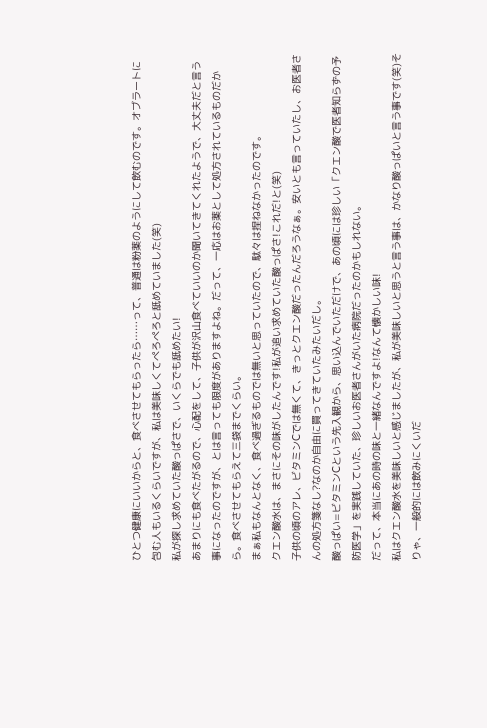ひとつ健康にいいからと、食べさせてもらったら……って、普通は粉薬のようにして飲むのです。オブラートに包む人もいるくらいですが、私は美味しくてぺろぺろと舐めていました(笑)
私が探し求めていた酸っぱさで、いくらでも舐めたい!
あまりにも食べたがるので、心配をして、子供が沢山食べていいのか聞いてきてくれたようで、大丈夫だと言う事になったのですが、とは言っても限度がありますよね。だって、一応はお薬として処方されているものだから。食べさせてもらえて三袋までくらい。
まぁ私もなんとなく、食べ過ぎるものでは無いと思っていたので、駄々は捏ねなかったのです。
クエン酸水は、まさにその味がしたんです!私が追い求めていた酸っぱさ!これだ!と(笑)
子供の頃のアレ、ビタミンCでは無くて、きっとクエン酸だったんだろうなぁ。安いとも言っていたし、お医者さんの処方箋なし?なのか自由に買ってきていたみたいだし。
酸っぱい=ビタミンCという先入観から、思い込んでいただけで、あの頃には珍しい「クエン酸で医者知らずの予防医学」を実践していた、珍しいお医者さんがいた病院だったのかもしれない。
だって、本当にあの時の味と一緒なんですよ!なんて懐かしい味!
私はクエン酸水を美味しいと感じましたが、私が美味しいと思うと言う事は、かなり酸っぱいと言う事です(笑)そりゃ、一般的には飲みにくいだ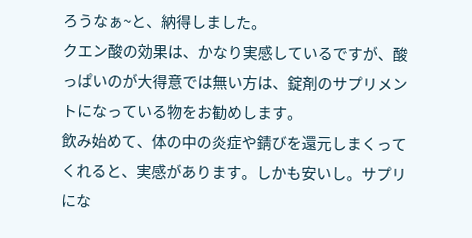ろうなぁ~と、納得しました。
クエン酸の効果は、かなり実感しているですが、酸っぱいのが大得意では無い方は、錠剤のサプリメントになっている物をお勧めします。
飲み始めて、体の中の炎症や錆びを還元しまくってくれると、実感があります。しかも安いし。サプリにな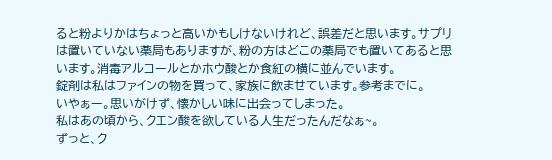ると粉よりかはちょっと高いかもしけないけれど、誤差だと思います。サプリは置いていない薬局もありますが、粉の方はどこの薬局でも置いてあると思います。消毒アルコールとかホウ酸とか食紅の横に並んでいます。
錠剤は私はファインの物を買って、家族に飲ませています。参考までに。
いやぁー。思いがけず、懐かしい味に出会ってしまった。
私はあの頃から、クエン酸を欲している人生だったんだなぁ~。
ずっと、ク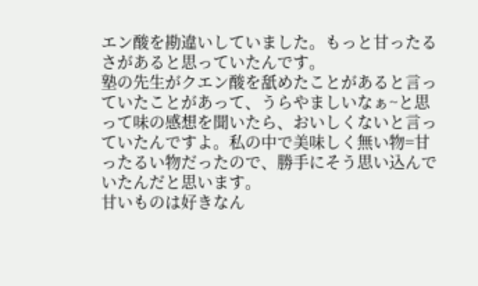エン酸を勘違いしていました。もっと甘ったるさがあると思っていたんです。
塾の先生がクエン酸を舐めたことがあると言っていたことがあって、うらやましいなぁ~と思って味の感想を聞いたら、おいしくないと言っていたんですよ。私の中で美味しく無い物=甘ったるい物だったので、勝手にそう思い込んでいたんだと思います。
甘いものは好きなん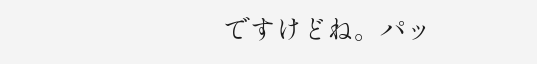ですけどね。パッ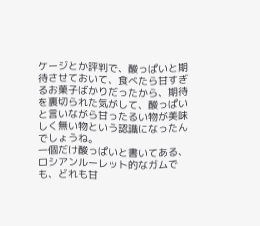ケージとか評判で、酸っぱいと期待させておいて、食べたら甘すぎるお菓子ばかりだったから、期待を裏切られた気がして、酸っぱいと言いながら甘ったるい物が美味しく無い物という認識になったんでしょうね。
一個だけ酸っぱいと書いてある、ロシアンルーレット的なガムでも、どれも甘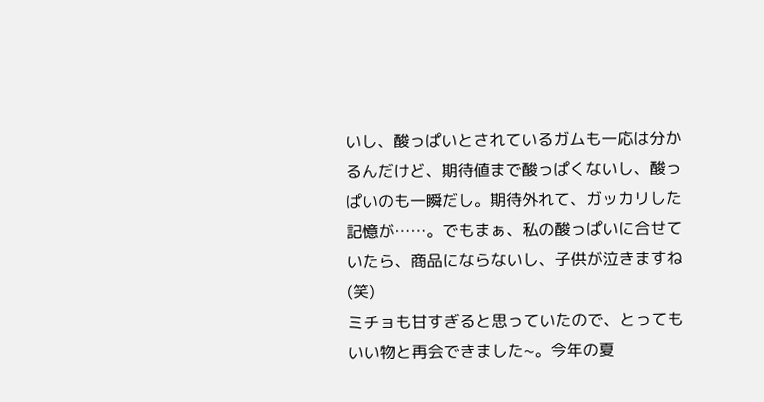いし、酸っぱいとされているガムも一応は分かるんだけど、期待値まで酸っぱくないし、酸っぱいのも一瞬だし。期待外れて、ガッカリした記憶が……。でもまぁ、私の酸っぱいに合せていたら、商品にならないし、子供が泣きますね(笑)
ミチョも甘すぎると思っていたので、とってもいい物と再会できました~。今年の夏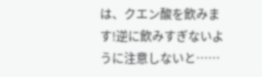は、クエン酸を飲みます!逆に飲みすぎないように注意しないと……